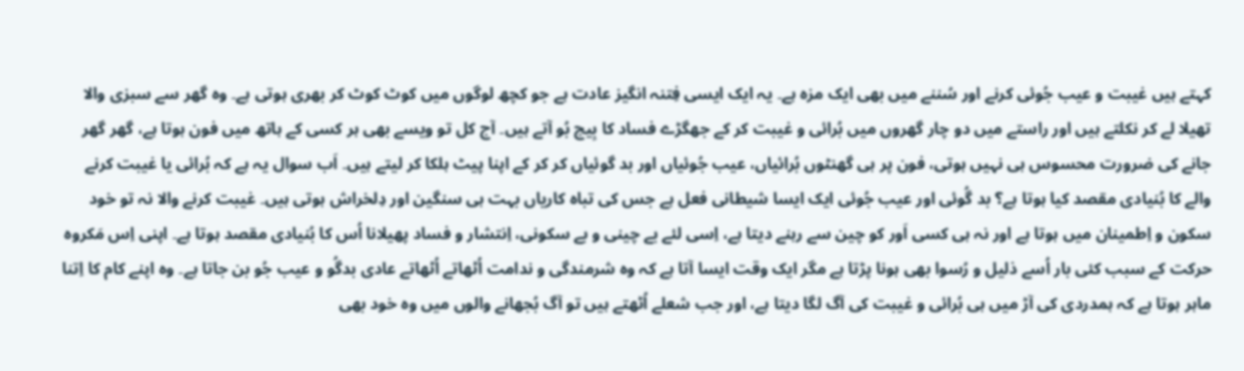کہتے ہیں غیبت و عیب جُوئی کرنے اور سُننے میں بھی ایک مزہ ہے۔ یہ ایک ایسی فِتنہ انگیز عادت ہے جو کچھ لوگوں میں کوٹ کوٹ کر بھری ہوتی ہے۔ وہ گھر سے سبزی والا تھیلا لے کر نکلتے ہیں اور راستے میں دو چار گھروں میں بُرائی و غیبت کر کے جھگڑے فساد کا بِیج بُو آتے ہیں۔ آج کل تو ویسے بھی ہر کسی کے ہاتھ میں فون ہوتا ہے، گھر گھر جانے کی ضرورت محسوس ہی نہیں ہوتی، فون پر ہی گھنٹوں بُرائیاں، عیب جُوئیاں اور بد گوئیاں کر کر کے اپنا پیٹ ہلکا کر لیتے ہیں۔ اَب سوال یہ ہے کہ بُرائی یا غیبت کرنے والے کا بُنیادی مقصد کیا ہوتا ہے؟ بد گُوئی اور عیب جُوئی ایک ایسا شیطانی فعل ہے جس کی تباہ کاریاں بہت ہی سنگین اور دِلخراش ہوتی ہیں۔ غیبت کرنے والا نہ تو خود سکون و اِطمینان میں ہوتا ہے اور نہ ہی کسی اَور کو چین سے رہنے دیتا ہے، اِسی لئے بے چینی و بے سکونی، اِنتشار و فساد پھیلانا اُس کا بُنیادی مقصد ہوتا ہے۔ اپنی اِس مَکروہ حرکت کے سبب کئی بار اُسے ذلیل و رُسوا بھی ہونا پڑتا ہے مگر ایک وقت ایسا آتا ہے کہ وہ شرمندگی و ندامت اُٹھاتے اُٹھاتے عادی بدگُو و عیب جُو بن جاتا ہے۔ وہ اپنے کام کا اِتنا ماہر ہوتا ہے کہ ہمدردی کی آڑ میں ہی بُرائی و غیبت کی آگ لگا دیتا ہے، اور جب شعلے اُٹھتے ہیں تو آگ بُجھانے والوں میں وہ خود بھی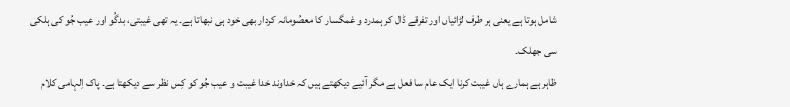شامل ہوتا ہے یعنی ہر طرف لڑائیاں اور تفرقے ڈال کر ہمدرد و غمگسار کا معصُومانہ کردار بھی خود ہی نبھاتا ہے۔ یہ تھی غیبتی، بدگُو اور عیب جُو کی ہلکی سی جھلک۔
ظاہر ہے ہمارے ہاں غیبت کرنا ایک عام سا فعل ہے مگر آئیے دیکھتے ہیں کہ خداوند خدا غیبت و عیب جُو کو کِس نظر سے دیکھتا ہے۔ پاک اِلہامی کلام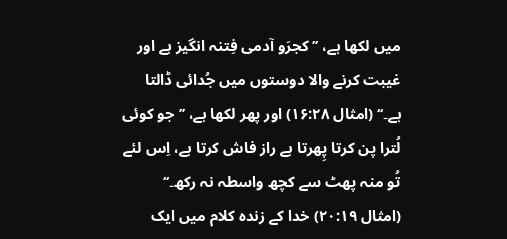میں لکھا ہے، ’’کجرَو آدمی فِتنہ انگیز ہے اور غیبت کرنے والا دوستوں میں جُدائی ڈالتا ہے۔‘‘ (امثال ۱۶:۲۸) اور پھر لکھا ہے، ’’جو کوئی لُترا پن کرتا پِھرتا ہے راز فاش کرتا ہے، اِس لئے تُو منہ پھٹ سے کچھ واسطہ نہ رکھ۔‘‘ (امثال ۲۰:۱۹) خدا کے زندہ کلام میں ایک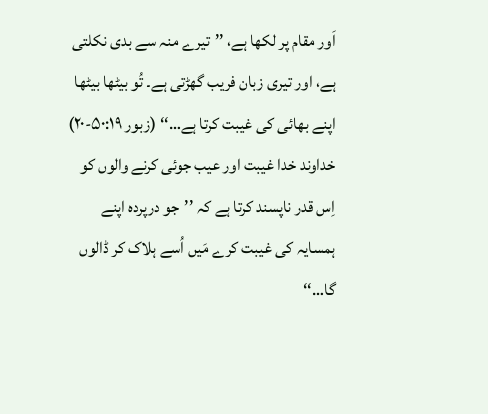اَور مقام پر لکھا ہے، ’’تیرے منہ سے بدی نکلتی ہے، اور تیری زبان فریب گھڑتی ہے۔ تُو بیٹھا بیٹھا اپنے بھائی کی غیبت کرتا ہے…‘‘ (زبور ۵۰:۱۹-۲۰) خداوند خدا غیبت اور عیب جوئی کرنے والوں کو اِس قدر ناپسند کرتا ہے کہ ’’جو درپردہ اپنے ہمسایہ کی غیبت کرے مَیں اُسے ہلاک کر ڈالوں گا…‘‘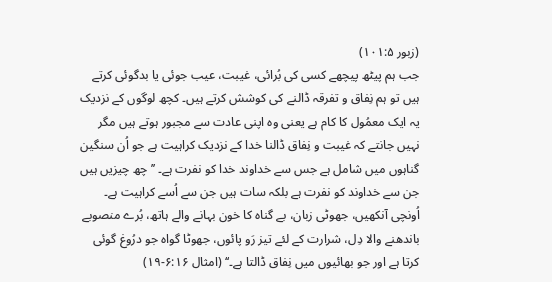(زبور ۱۰۱:۵)
جب ہم پیٹھ پیچھے کسی کی بُرائی، غیبت، عیب جوئی یا بدگوئی کرتے ہیں تو ہم نِفاق و تفرقہ ڈالنے کی کوشش کرتے ہیں۔ کچھ لوگوں کے نزدیک یہ ایک معمُول کا کام ہے یعنی وہ اپنی عادت سے مجبور ہوتے ہیں مگر نہیں جانتے کہ غیبت و نِفاق ڈالنا خدا کے نزدیک کراہیت ہے جو اُن سنگین گناہوں میں شامل ہے جس سے خداوند خدا کو نفرت ہے۔ ’’چھ چیزیں ہیں جن سے خداوند کو نفرت ہے بلکہ سات ہیں جن سے اُسے کراہیت ہے۔ اُونچی آنکھیں، جھوٹی زبان، بے گناہ کا خون بہانے والے ہاتھ، بُرے منصوبے باندھنے والا دِل، شرارت کے لئے تیز رَو پائوں، جھوٹا گواہ جو درُوغ گوئی کرتا ہے اور جو بھائیوں میں نِفاق ڈالتا ہے۔‘‘ (امثال ۶:۱۶-۱۹)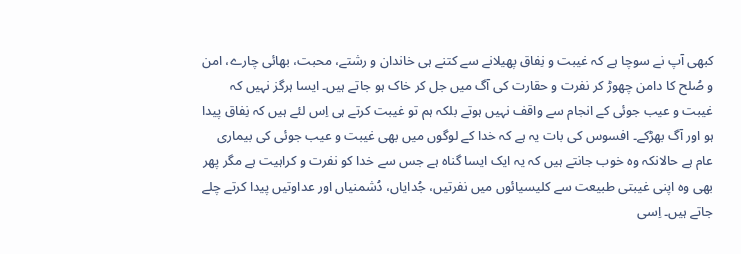کبھی آپ نے سوچا ہے کہ غیبت و نِفاق پھیلانے سے کتنے ہی خاندان و رشتے، محبت، بھائی چارے، امن و صُلح کا دامن چھوڑ کر نفرت و حقارت کی آگ میں جل کر خاک ہو جاتے ہیں۔ ایسا ہرگز نہیں کہ غیبت و عیب جوئی کے انجام سے واقف نہیں ہوتے بلکہ ہم تو غیبت کرتے ہی اِس لئے ہیں کہ نِفاق پیدا ہو اور آگ بھڑکے۔ افسوس کی بات یہ ہے کہ خدا کے لوگوں میں بھی غیبت و عیب جوئی کی بیماری عام ہے حالانکہ وہ خوب جانتے ہیں کہ یہ ایک ایسا گناہ ہے جس سے خدا کو نفرت و کراہیت ہے مگر پھر بھی وہ اپنی غیبتی طبیعت سے کلیسیائوں میں نفرتیں، جُدایاں، دُشمنیاں اور عداوتیں پیدا کرتے چلے جاتے ہیں۔ اِسی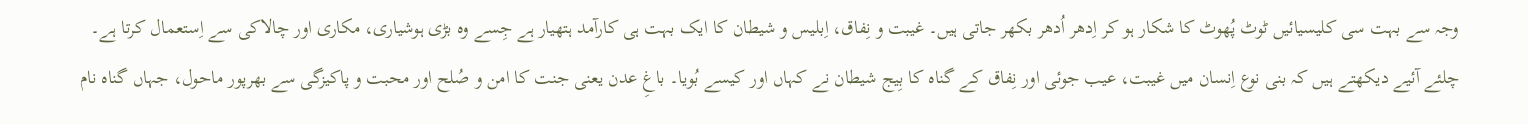وجہ سے بہت سی کلیسیائیں ٹوٹ پُھوٹ کا شکار ہو کر اِدھر اُدھر بکھر جاتی ہیں۔ غیبت و نِفاق، اِبلیس و شیطان کا ایک بہت ہی کارآمد ہتھیار ہے جِسے وہ بڑی ہوشیاری، مکاری اور چالاکی سے اِستعمال کرتا ہے۔
چلئے آئیے دیکھتے ہیں کہ بنی نوع اِنسان میں غیبت، عیب جوئی اور نِفاق کے گناہ کا بِیج شیطان نے کہاں اور کیسے بُویا۔ باغِ عدن یعنی جنت کا امن و صُلح اور محبت و پاکیزگی سے بھرپور ماحول، جہاں گناہ نام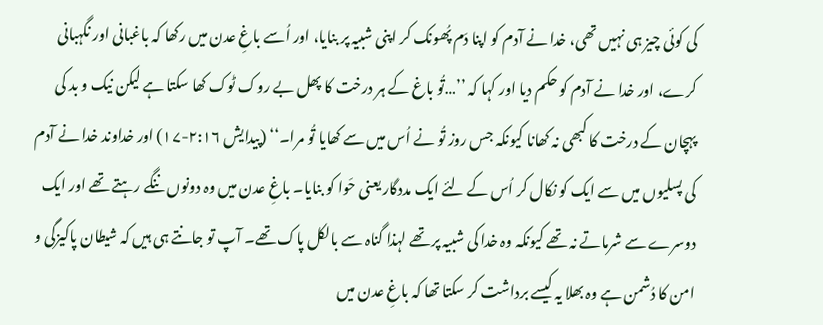کی کوئی چیز ہی نہیں تھی، خدا نے آدم کو اپنا دَم پُھونک کر اپنی شبیہ پر بنایا، اور اُسے باغِ عدن میں رکھا کہ باغبانی اور نگہبانی کرے، اور خدا نے آدم کو حکم دیا اور کہا کہ ’’…تُو باغ کے ہر درخت کا پھل بے روک ٹوک کھا سکتا ہے لیکن نیک و بد کی پہچان کے درخت کا کبھی نہ کھانا کیونکہ جس روز تُو نے اُس میں سے کھایا تُو مرا۔‘‘ (پیدایش ۲:۱۶-۱۷) اور خداوند خدا نے آدم کی پسلیوں میں سے ایک کو نکال کر اُس کے لئے ایک مددگار یعنی حَوا کو بنایا۔ باغِ عدن میں وہ دونوں ننگے رہتے تھے اور ایک دوسرے سے شرماتے نہ تھے کیونکہ وہ خدا کی شبیہ پر تھے لہذا گناہ سے بالکل پاک تھے۔ آپ تو جانتے ہی ہیں کہ شیطان پاکیزگی و امن کا دُشمن ہے وہ بھلا یہ کیسے برداشت کر سکتا تھا کہ باغِ عدن میں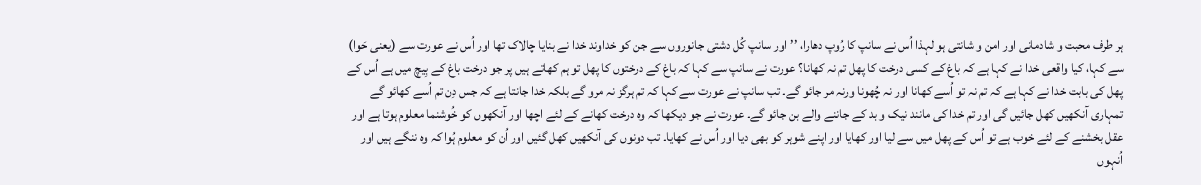ہر طرف محبت و شادمانی اور امن و شانتی ہو لہذا اُس نے سانپ کا رُوپ دھارا، ’’اور سانپ کُل دشتی جانوروں سے جن کو خداوند خدا نے بنایا چالاک تھا اور اُس نے عورت سے (یعنی حَوا) سے کہا، کیا واقعی خدا نے کہا ہے کہ باغ کے کسی درخت کا پھل تم نہ کھانا؟ عورت نے سانپ سے کہا کہ باغ کے درختوں کا پھل تو ہم کھاتے ہیں پر جو درخت باغ کے بِیچ میں ہے اُس کے پھل کی بابت خدا نے کہا ہے کہ تم نہ تو اُسے کھانا اور نہ چُھونا ورنہ مر جائو گے۔ تب سانپ نے عورت سے کہا کہ تم ہرگز نہ مرو گے بلکہ خدا جانتا ہے کہ جس دِن تم اُسے کھائو گے تمہاری آنکھیں کھل جائیں گی اور تم خدا کی مانند نیک و بد کے جاننے والے بن جائو گے۔ عورت نے جو دیکھا کہ وہ درخت کھانے کے لئے اچھا اور آنکھوں کو خُوشنما معلوم ہوتا ہے اور عقل بخشنے کے لئے خوب ہے تو اُس کے پھل میں سے لیا اور کھایا اور اپنے شوہر کو بھی دیا اور اُس نے کھایا۔ تب دونوں کی آنکھیں کھل گئیں اور اُن کو معلوم ہُوا کہ وہ ننگے ہیں اور اُنہوں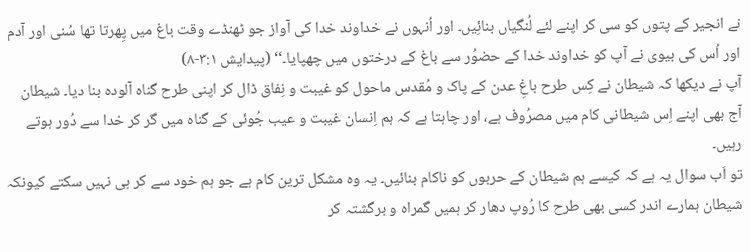نے انجیر کے پتوں کو سی کر اپنے لئے لُنگیاں بنائِیں۔ اور اُنہوں نے خداوند خدا کی آواز جو ٹھنڈے وقت باغ میں پِھرتا تھا سُنی اور آدم اور اُس کی بیوی نے آپ کو خداوند خدا کے حضوُر سے باغ کے درختوں میں چھپایا۔‘‘ (پیدایش ۳:۱-۸)
آپ نے دیکھا کہ شیطان نے کِس طرح باغِ عدن کے پاک و مُقدس ماحول کو غیبت و نِفاق ڈال کر اپنی طرح گناہ آلودہ بنا دیا۔ شیطان آج بھی اپنے اِس شیطانی کام میں مصرُوف ہے، اور چاہتا ہے کہ ہم اِنسان غیبت و عیب جُوئی کے گناہ میں گر کر خدا سے دُور ہوتے رہیں۔
تو اَب سوال یہ ہے کہ کیسے ہم شیطان کے حربوں کو ناکام بنائیں۔ یہ وہ مشکل ترین کام ہے جو ہم خود سے کر ہی نہیں سکتے کیونکہ شیطان ہمارے اندر کسی بھی طرح کا رُوپ دھار کر ہمیں گمراہ و برگشتہ کر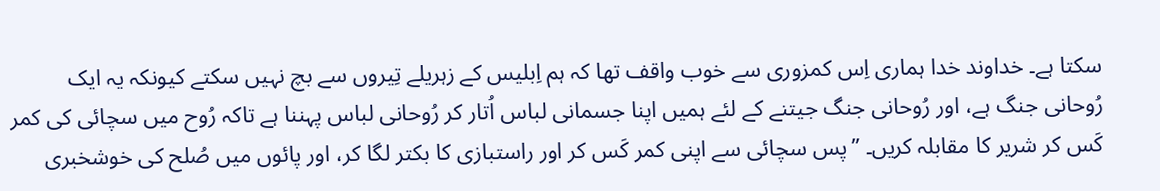سکتا ہے۔ خداوند خدا ہماری اِس کمزوری سے خوب واقف تھا کہ ہم اِبلیس کے زہریلے تِیروں سے بچ نہیں سکتے کیونکہ یہ ایک رُوحانی جنگ ہے، اور رُوحانی جنگ جیتنے کے لئے ہمیں اپنا جسمانی لباس اُتار کر رُوحانی لباس پہننا ہے تاکہ رُوح میں سچائی کی کمر کَس کر شریر کا مقابلہ کریں۔ ’’پس سچائی سے اپنی کمر کَس کر اور راستبازی کا بکتر لگا کر، اور پائوں میں صُلح کی خوشخبری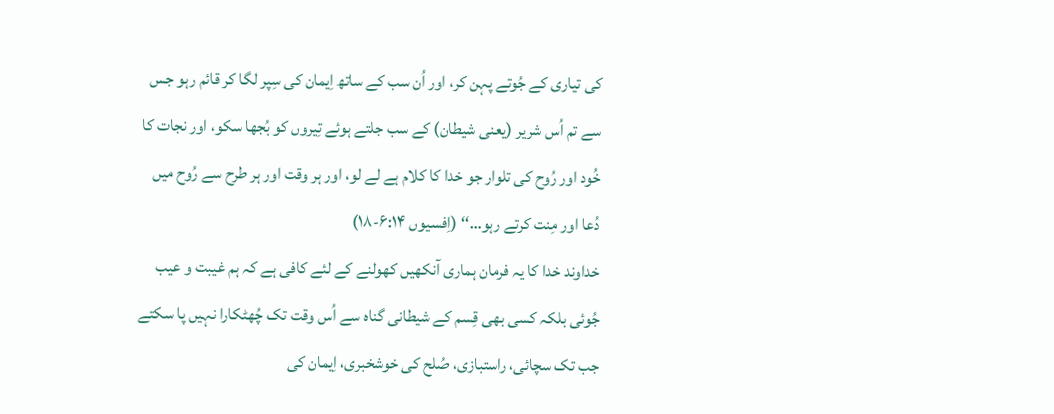کی تیاری کے جُوتے پہن کر، اور اُن سب کے ساتھ اِیمان کی سِپر لگا کر قائم رہو جس سے تم اُس شریر (یعنی شیطان) کے سب جلتے ہوئے تِیروں کو بُجھا سکو، اور نجات کا خُود اور رُوح کی تلوار جو خدا کا کلام ہے لے لو، اور ہر وقت اور ہر طرح سے رُوح میں دُعا اور مِنت کرتے رہو…‘‘ (اِفسیوں ۶:۱۴-۱۸)
خداوند خدا کا یہ فرمان ہماری آنکھیں کھولنے کے لئے کافی ہے کہ ہم غیبت و عیب جُوئی بلکہ کسی بھی قِسم کے شیطانی گناہ سے اُس وقت تک چُھٹکارا نہیں پا سکتے جب تک سچائی، راستبازی، صُلح کی خوشخبری، اِیمان کی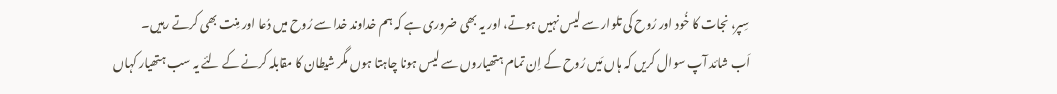سِپر، نجات کا خُود اور رُوح کی تلوار سے لیس نہیں ہوتے، اور یہ بھی ضروری ہے کہ ہم خداوند خدا سے رُوح میں دُعا اور مِنت بھی کرتے رہیں۔
اَب شائد آپ سوال کریں کہ ہاں مَیں رُوح کے اِن تمام ہتھیاروں سے لیس ہونا چاہتا ہوں مگر شیطان کا مقابلہ کرنے کے لئے یہ سب ہتھیار کہاں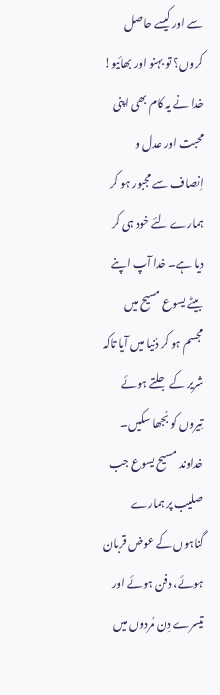سے اور کیسے حاصل کروں؟ تو بہنو اور بھائیو! خدا نے یہ کام بھی اپنی محبت اور عدل و اِنصاف سے مجبور ہو کر ہمارے لئے خود ہی کر دیا ہے۔ خدا آپ اپنے بیٹے یسوع مسیح میں مجسم ہو کر دُنیا میں آیا تاکہ شریر کے جلتے ہوئے تِیروں کو بُجھا سکیں۔ خداوند مسیح یسوع جب صلیب پر ہمارے گناہوں کے عوض قربان ہوئے، دفن ہوئے اور تیسرے دِن مُردوں میں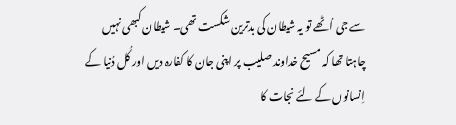سے جی اُٹھے تو یہ شیطان کی بدترین شکست تھی۔ شیطان کبھی نہیں چاہتا تھا کہ مسیح خداوند صلیب پر اپنی جان کا کفارہ دیں اور کُل دُنیا کے اِنسانوں کے لئے نجات کا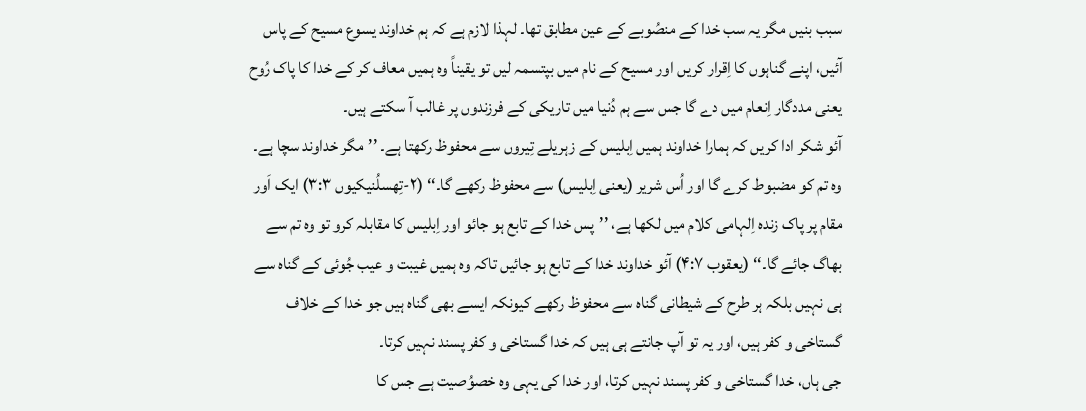سبب بنیں مگر یہ سب خدا کے منصُوبے کے عین مطابق تھا۔ لہذا لازم ہے کہ ہم خداوند یسوع مسیح کے پاس آئیں، اپنے گناہوں کا اِقرار کریں اور مسیح کے نام میں بپتسمہ لیں تو یقیناً وہ ہمیں معاف کر کے خدا کا پاک رُوح یعنی مددگار اِنعام میں دے گا جس سے ہم دُنیا میں تاریکی کے فرزندوں پر غالب آ سکتے ہیں۔
آئو شکر ادا کریں کہ ہمارا خداوند ہمیں اِبلیس کے زہریلے تِیروں سے محفوظ رکھتا ہے۔ ’’مگر خداوند سچا ہے۔ وہ تم کو مضبوط کرے گا اور اُس شریر (یعنی اِبلیس) سے محفوظ رکھے گا۔‘‘ (۲-تِھسلُنیکیوں ۳:۳) ایک اَور مقام پر پاک زندہ اِلہامی کلام میں لکھا ہے، ’’پس خدا کے تابع ہو جائو اور اِبلیس کا مقابلہ کرو تو وہ تم سے بھاگ جائے گا۔‘‘ (یعقوب ۴:۷) آئو خداوند خدا کے تابع ہو جائیں تاکہ وہ ہمیں غیبت و عیب جُوئی کے گناہ سے ہی نہیں بلکہ ہر طرح کے شیطانی گناہ سے محفوظ رکھے کیونکہ ایسے بھی گناہ ہیں جو خدا کے خلاف گستاخی و کفر ہیں، اور یہ تو آپ جانتے ہی ہیں کہ خدا گستاخی و کفر پسند نہیں کرتا۔
جی ہاں، خدا گستاخی و کفر پسند نہیں کرتا، اور خدا کی یہی وہ خصوُصیت ہے جس کا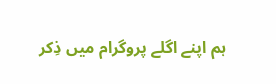ہم اپنے اگلے پروگرام میں ذِکر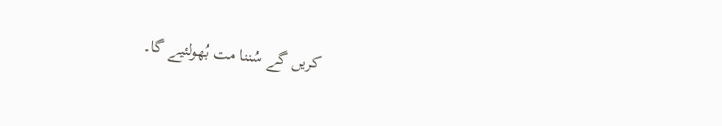کریں گے سُننا مت بُھولئیے گا۔